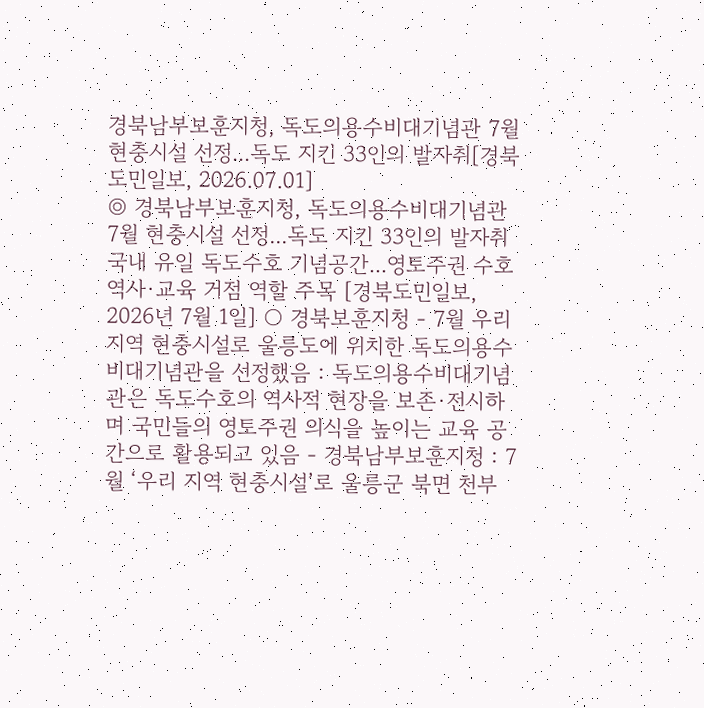경북남부보훈지청, 독도의용수비대기념관 7월 현충시설 선정...독도 지킨 33인의 발자취[경북도민일보, 2026.07.01]
◎ 경북남부보훈지청, 독도의용수비대기념관 7월 현충시설 선정...독도 지킨 33인의 발자취 국내 유일 독도수호 기념공간...영토주권 수호 역사·교육 거점 역할 주목 [경북도민일보, 2026년 7월 1일] ○ 경북보훈지청 - 7월 우리 지역 현충시설로 울릉도에 위치한 독도의용수비대기념관을 선정했음 : 독도의용수비대기념관은 독도수호의 역사적 현장을 보존·전시하며 국민들의 영토주권 의식을 높이는 교육 공간으로 활용되고 있음 - 경북남부보훈지청 : 7월 ‘우리 지역 현충시설’로 울릉군 북면 천부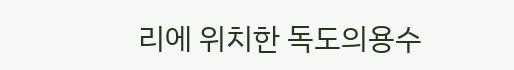리에 위치한 독도의용수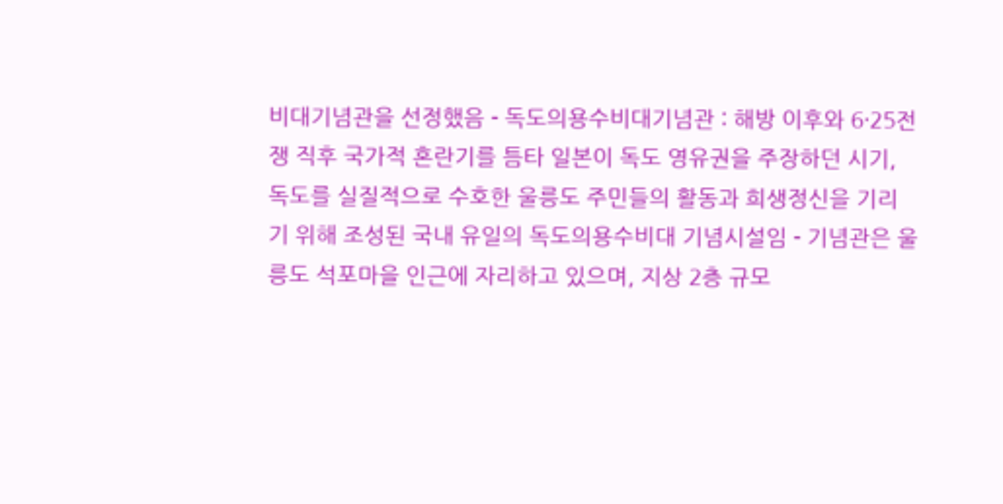비대기념관을 선정했음 - 독도의용수비대기념관 : 해방 이후와 6·25전쟁 직후 국가적 혼란기를 틈타 일본이 독도 영유권을 주장하던 시기, 독도를 실질적으로 수호한 울릉도 주민들의 활동과 희생정신을 기리기 위해 조성된 국내 유일의 독도의용수비대 기념시설임 - 기념관은 울릉도 석포마을 인근에 자리하고 있으며, 지상 2층 규모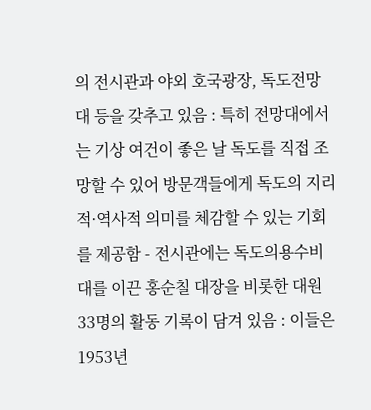의 전시관과 야외 호국광장, 독도전망대 등을 갖추고 있음 : 특히 전망대에서는 기상 여건이 좋은 날 독도를 직접 조망할 수 있어 방문객들에게 독도의 지리적·역사적 의미를 체감할 수 있는 기회를 제공함 - 전시관에는 독도의용수비대를 이끈 홍순칠 대장을 비롯한 대원 33명의 활동 기록이 담겨 있음 : 이들은 1953년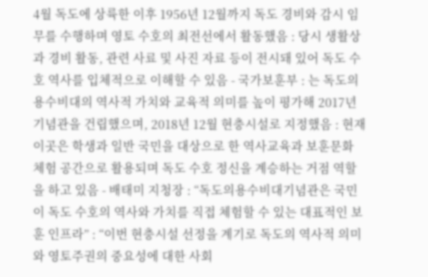4월 독도에 상륙한 이후 1956년 12월까지 독도 경비와 감시 임무를 수행하며 영토 수호의 최전선에서 활동했음 : 당시 생활상과 경비 활동, 관련 사료 및 사진 자료 등이 전시돼 있어 독도 수호 역사를 입체적으로 이해할 수 있음 - 국가보훈부 : 는 독도의용수비대의 역사적 가치와 교육적 의미를 높이 평가해 2017년 기념관을 건립했으며, 2018년 12월 현충시설로 지정했음 : 현재 이곳은 학생과 일반 국민을 대상으로 한 역사교육과 보훈문화 체험 공간으로 활용되며 독도 수호 정신을 계승하는 거점 역할을 하고 있음 - 배태미 지청장 : “독도의용수비대기념관은 국민이 독도 수호의 역사와 가치를 직접 체험할 수 있는 대표적인 보훈 인프라” : “이번 현충시설 선정을 계기로 독도의 역사적 의미와 영토주권의 중요성에 대한 사회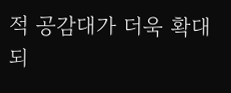적 공감대가 더욱 확대되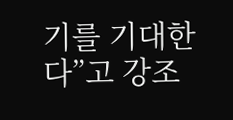기를 기대한다”고 강조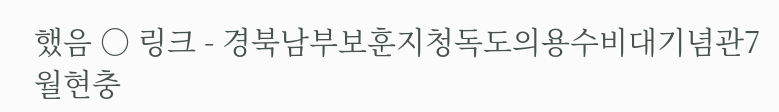했음 ○ 링크 - 경북남부보훈지청독도의용수비대기념관7월현충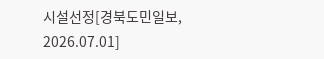시설선정[경북도민일보, 2026.07.01]